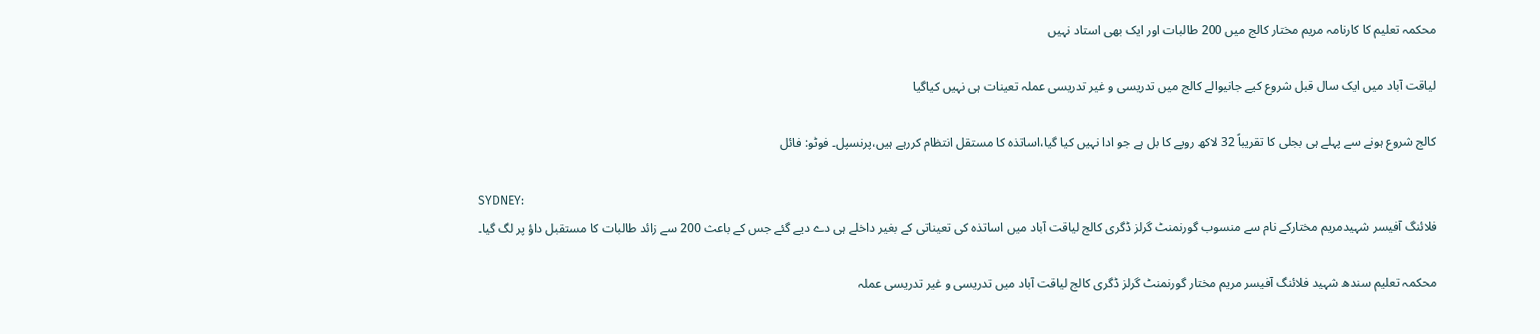محکمہ تعلیم کا کارنامہ مریم مختار کالج میں 200 طالبات اور ایک بھی استاد نہیں

لیاقت آباد میں ایک سال قبل شروع کیے جانیوالے کالج میں تدریسی و غیر تدریسی عملہ تعینات ہی نہیں کیاگیا

کالج شروع ہونے سے پہلے ہی بجلی کا تقریباً 32 لاکھ روپے کا بل ہے جو ادا نہیں کیا گیا،اساتذہ کا مستقل انتظام کررہے ہیں،پرنسپل۔ فوٹو: فائل

SYDNEY:
فلائنگ آفیسر شہیدمریم مختارکے نام سے منسوب گورنمنٹ گرلز ڈگری کالج لیاقت آباد میں اساتذہ کی تعیناتی کے بغیر داخلے ہی دے دیے گئے جس کے باعث 200 سے زائد طالبات کا مستقبل داؤ پر لگ گیا۔

محکمہ تعلیم سندھ شہید فلائنگ آفیسر مریم مختار گورنمنٹ گرلز ڈگری کالج لیاقت آباد میں تدریسی و غیر تدریسی عملہ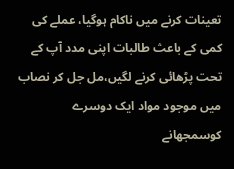تعینات کرنے میں ناکام ہوگیا، عملے کی کمی کے باعث طالبات اپنی مدد آپ کے تحت پڑھائی کرنے لگیں،مل جل کر نصاب میں موجود مواد ایک دوسرے کوسمجھانے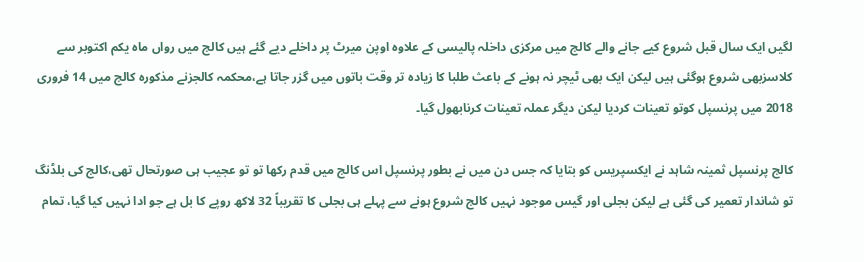لگیں ایک سال قبل شروع کیے جانے والے کالج میں مرکزی داخلہ پالیسی کے علاوہ اوپن میرٹ پر داخلے دیے گئے ہیں کالج میں رواں ماہ یکم اکتوبر سے کلاسزبھی شروع ہوگئی ہیں لیکن ایک بھی ٹیچر نہ ہونے کے باعث طلبا کا زیادہ تر وقت باتوں میں گزر جاتا ہے،محکمہ کالجزنے مذکورہ کالج میں 14 فروری 2018 میں پرنسپل کوتو تعینات کردیا لیکن دیگر عملہ تعینات کرنابھول گیا۔

کالج پرنسپل ثمینہ شاہد نے ایکسپریس کو بتایا کہ جس دن میں نے بطور پرنسپل اس کالج میں قدم رکھا تو تو عجیب ہی صورتحال تھی،کالج کی بلڈنگ تو شاندار تعمیر کی گئی ہے لیکن بجلی اور گیس موجود نہیں کالج شروع ہونے سے پہلے ہی بجلی کا تقریباً 32 لاکھ روپے کا بل ہے جو ادا نہیں کیا گیا، تمام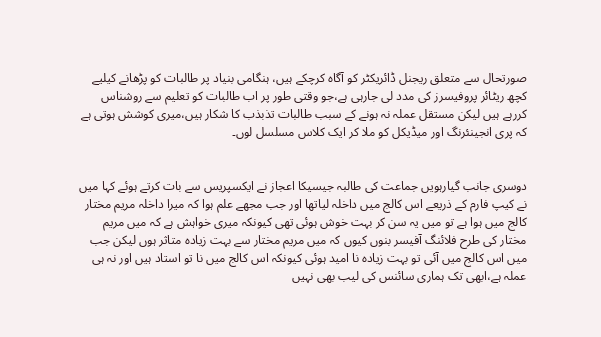صورتحال سے متعلق ریجنل ڈائریکٹر کو آگاہ کرچکے ہیں، ہنگامی بنیاد پر طالبات کو پڑھانے کیلیے کچھ ریٹائر پروفیسرز کی مدد لی جارہی ہے،جو وقتی طور پر اب طالبات کو تعلیم سے روشناس کررہے ہیں لیکن مستقل عملہ نہ ہونے کے سبب طالبات تذبذب کا شکار ہیں،میری کوشش ہوتی ہے کہ پری انجینئرنگ اور میڈیکل کو ملا کر ایک کلاس مسلسل لوں۔


دوسری جانب گیارہویں جماعت کی طالبہ جیسیکا اعجاز نے ایکسپریس سے بات کرتے ہوئے کہا میں نے کیپ فارم کے ذریعے اس کالج میں داخلہ لیاتھا اور جب مجھے علم ہوا کہ میرا داخلہ مریم مختار کالج میں ہوا ہے تو میں یہ سن کر بہت خوش ہوئی تھی کیونکہ میری خواہش ہے کہ میں مریم مختار کی طرح فلائنگ آفیسر بنوں کیوں کہ میں مریم مختار سے بہت زیادہ متاثر ہوں لیکن جب میں اس کالج میں آئی تو بہت زیادہ نا امید ہوئی کیونکہ اس کالج میں نا تو استاد ہیں اور نہ ہی عملہ ہے،ابھی تک ہماری سائنس کی لیب بھی نہیں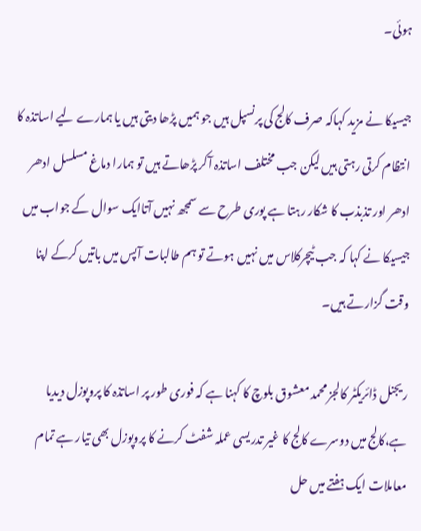ہوئی۔

جیسیکا نے مزید کہاکہ صرف کالج کی پرنسپل ہیں جو ہمیں پڑھا دیتی ہیں یا ہمارے لیے اساتذہ کا انتظام کرتی رہتی ہیں لیکن جب مختلف اساتذہ آکر پڑھاتے ہیں تو ہمارا دماغ مسلسل ادھر ادھر اور تذبذب کا شکار رہتا ہے پوری طرح سے سمجھ نہیں آتاایک سوال کے جواب میں جیسیکا نے کہا کہ جب ٹیچرکلاس میں نہیں ہوتے تو ہم طالبات آپس میں باتیں کرکے اپنا وقت گزارتے ہیں۔

ریجنل ڈائریکٹر کالجز محمد معشوق بلوچ کا کہنا ہے کہ فوری طور پر اساتذہ کا پروپوزل دیدیا ہے،کالج میں دوسرے کالج کا غیر تدریسی عملہ شفٹ کرنے کا پروپوزل بھی تیار ہے تمام معاملات ایک ہفتے میں حل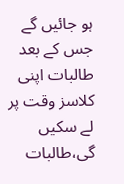ہو جائیں گے جس کے بعد طالبات اپنی کلاسز وقت پر لے سکیں گی،طالبات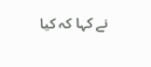نے کہا کہ کیا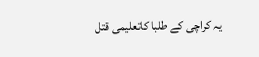یہ کراچی کے طلبا کاتعلیمی قتل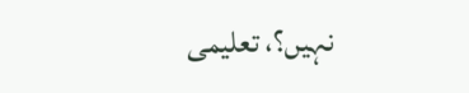نہیں؟، تعلیمی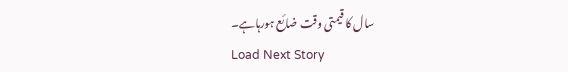سال کا قیمتی وقت ضائع ہورہاہے۔
Load Next Story